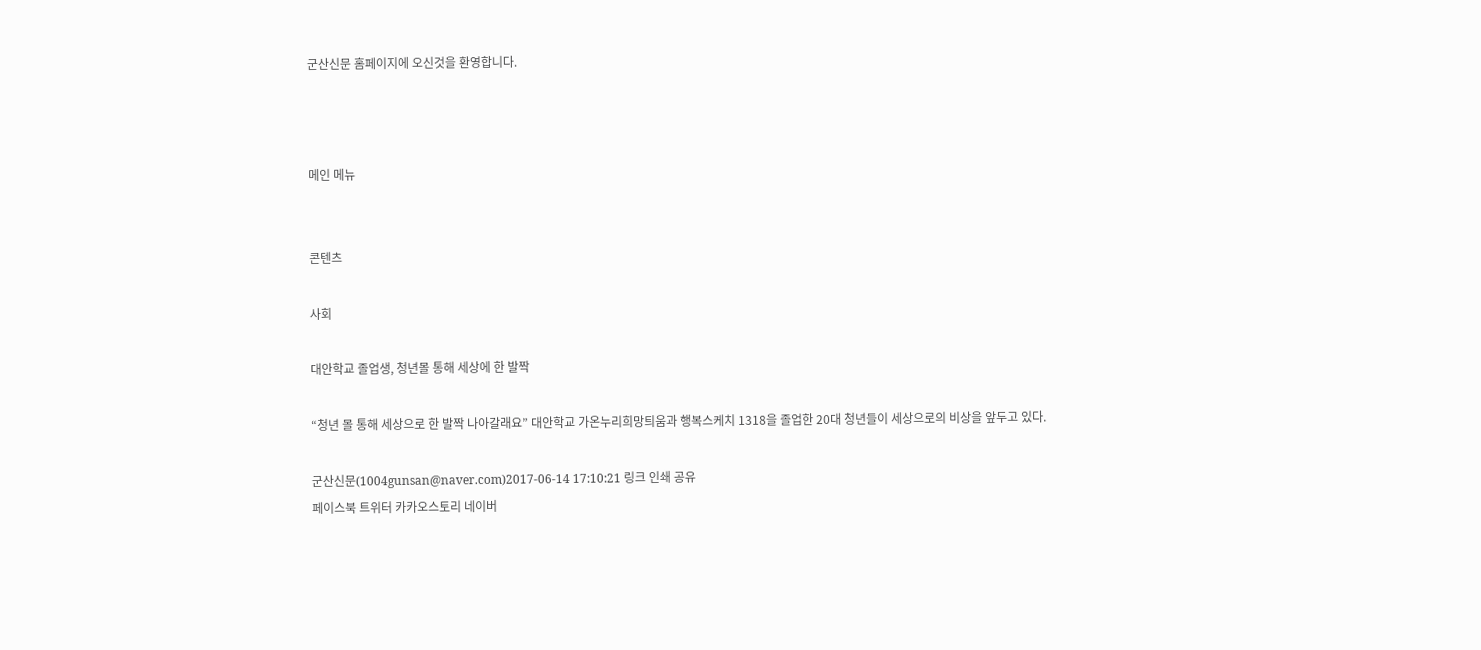군산신문 홈페이지에 오신것을 환영합니다.



메인 메뉴


콘텐츠

사회

대안학교 졸업생, 청년몰 통해 세상에 한 발짝

“청년 몰 통해 세상으로 한 발짝 나아갈래요” 대안학교 가온누리희망틔움과 행복스케치 1318을 졸업한 20대 청년들이 세상으로의 비상을 앞두고 있다.

군산신문(1004gunsan@naver.com)2017-06-14 17:10:21 링크 인쇄 공유
페이스북 트위터 카카오스토리 네이버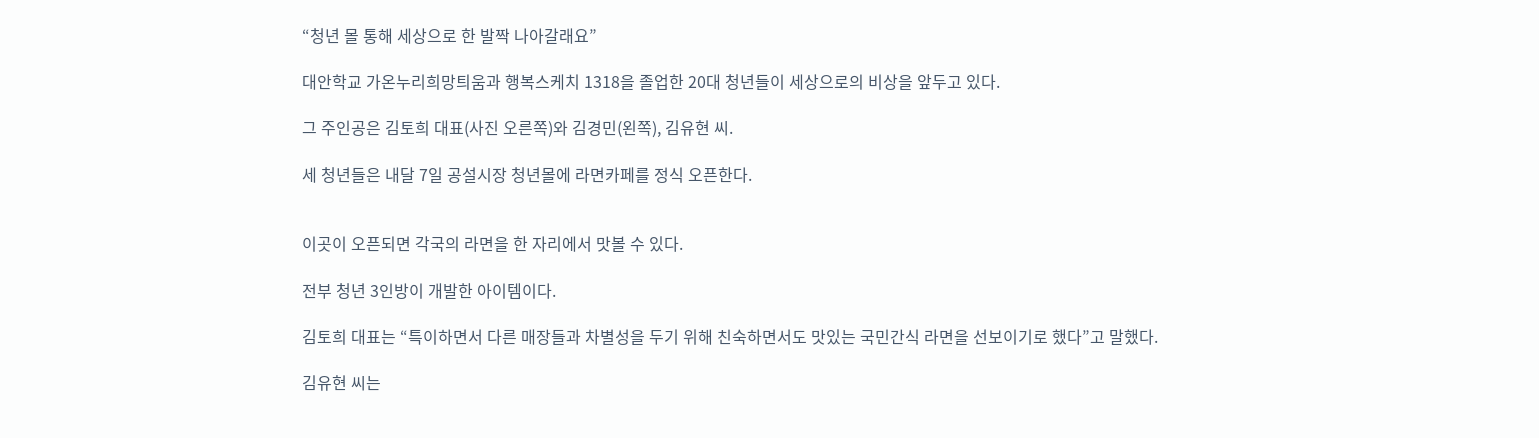“청년 몰 통해 세상으로 한 발짝 나아갈래요”

대안학교 가온누리희망틔움과 행복스케치 1318을 졸업한 20대 청년들이 세상으로의 비상을 앞두고 있다.

그 주인공은 김토희 대표(사진 오른쪽)와 김경민(왼쪽), 김유현 씨.

세 청년들은 내달 7일 공설시장 청년몰에 라면카페를 정식 오픈한다.


이곳이 오픈되면 각국의 라면을 한 자리에서 맛볼 수 있다.

전부 청년 3인방이 개발한 아이템이다.

김토희 대표는 “특이하면서 다른 매장들과 차별성을 두기 위해 친숙하면서도 맛있는 국민간식 라면을 선보이기로 했다”고 말했다.

김유현 씨는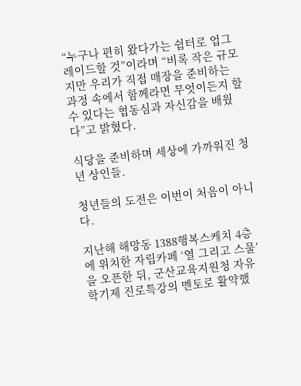“누구나 편히 왔다가는 쉼터로 업그레이드할 것”이라며 “비록 작은 규모지만 우리가 직접 매장을 준비하는 과정 속에서 함께라면 무엇이든지 할 수 있다는 협동심과 자신감을 배웠다”고 밝혔다.

식당을 준비하며 세상에 가까워진 청년 상인들.

청년들의 도전은 이번이 처음이 아니다.

지난해 해망동 1388행복스케치 4층에 위치한 자립카페 ‘열 그리고 스물’을 오픈한 뒤, 군산교육지원청 자유학기제 진로특강의 멘토로 활약했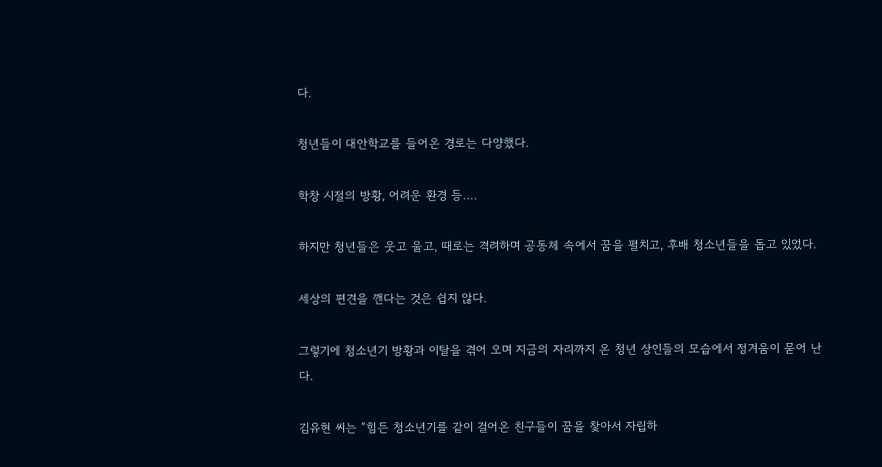다.

청년들이 대안학교를 들어온 경로는 다양했다.

학창 시절의 방황, 어려운 환경 등….

하지만 청년들은 웃고 울고, 때로는 격려하며 공동체 속에서 꿈을 펼치고, 후배 청소년들을 돕고 있었다.

세상의 편견을 깬다는 것은 쉽지 않다.

그렇기에 청소년기 방황과 이탈을 겪어 오며 지금의 자리까지 온 청년 상인들의 모습에서 정겨움이 묻어 난다.

김유현 씨는 “힘든 청소년기를 같이 걸어온 친구들이 꿈을 찿아서 자립하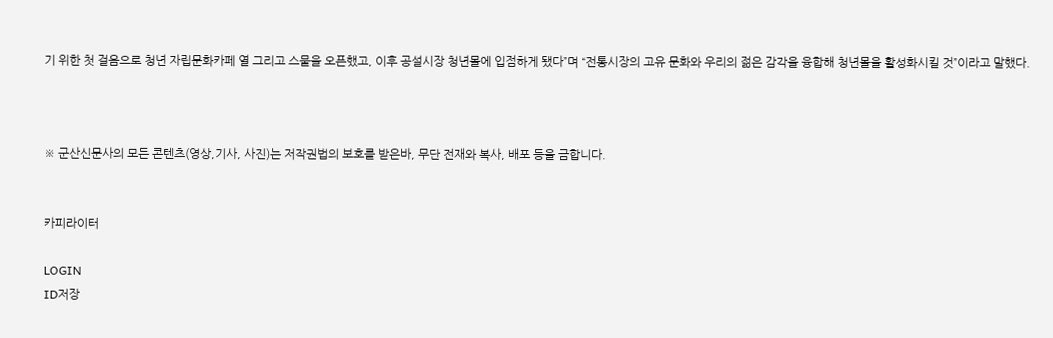기 위한 첫 걸음으로 청년 자립문화카페 열 그리고 스물을 오픈했고, 이후 공설시장 청년몰에 입점하게 됐다”며 “전통시장의 고유 문화와 우리의 젊은 감각을 융합해 청년몰을 활성화시킬 것”이라고 말했다.



※ 군산신문사의 모든 콘텐츠(영상,기사, 사진)는 저작권법의 보호를 받은바, 무단 전재와 복사, 배포 등을 금합니다.


카피라이터

LOGIN
ID저장